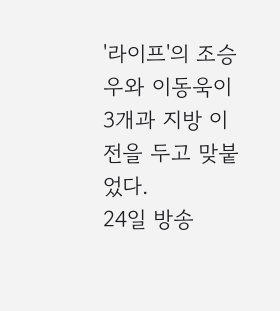'라이프'의 조승우와 이동욱이 3개과 지방 이전을 두고 맞붙었다.
24일 방송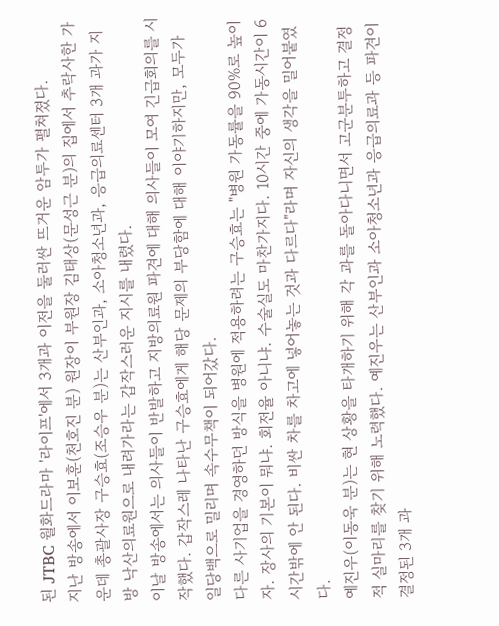된 JTBC 월화드라마 '라이프'에서 3개과 이전을 둘러싼 뜨거운 암투가 펼쳐졌다.
지난 방송에서 이보훈(천호진 분) 원장이 부원장 김태상(문성근 분)의 집에서 추락사한 가운데 총괄사장 구승효(조승우 분)는 산부인과, 소아청소년과, 응급의료센터 3개 과가 지방 낙산의료원으로 내려가라는 갑작스러운 지시를 내렸다.
이날 방송에서는 의사들이 반발하고 지방의료원 파견에 대해 의사들이 모여 긴급회의를 시작했다. 갑작스레 나타난 구승효에게 해당 문제의 부당함에 대해 이야기하지만, 모두가 일당백으로 밀리며 속수무책이 되어갔다.
다른 사기업을 경영하던 방식을 병원에 적용하려는 구승효는 "병원 가동률을 90%로 높이자. 장사의 기본이 뭐냐. 회전율 아니냐. 수술실도 마찬가지다. 10시간 중에 가동시간이 6시간밖에 안 된다. 비싼 차를 차고에 넣어놓는 것과 다르다"라며 자신의 생각을 밀어붙였다.
예진우(이동욱 분)는 현 상황을 타개하기 위해 각 과를 돌아다니면서 고군분투하고 결정적 실마리를 찾기 위해 노력했다. 예진우는 산부인과 소아청소년과 응급의료과 등 파견이 결정된 3개 과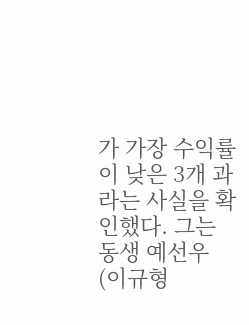가 가장 수익률이 낮은 3개 과라는 사실을 확인했다. 그는 동생 예선우(이규형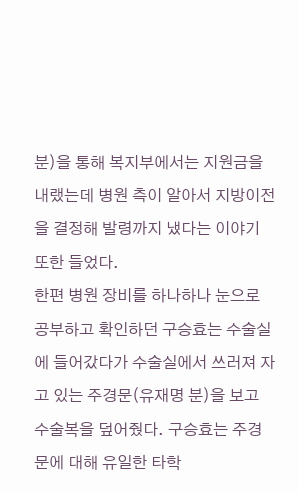분)을 통해 복지부에서는 지원금을 내랬는데 병원 측이 알아서 지방이전을 결정해 발령까지 냈다는 이야기 또한 들었다.
한편 병원 장비를 하나하나 눈으로 공부하고 확인하던 구승효는 수술실에 들어갔다가 수술실에서 쓰러져 자고 있는 주경문(유재명 분)을 보고 수술복을 덮어줬다. 구승효는 주경문에 대해 유일한 타학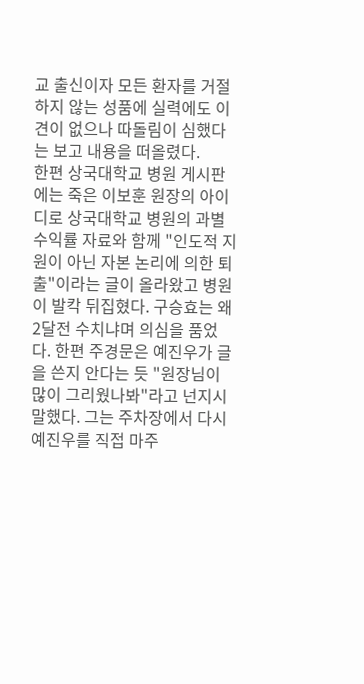교 출신이자 모든 환자를 거절하지 않는 성품에 실력에도 이견이 없으나 따돌림이 심했다는 보고 내용을 떠올렸다.
한편 상국대학교 병원 게시판에는 죽은 이보훈 원장의 아이디로 상국대학교 병원의 과별 수익률 자료와 함께 "인도적 지원이 아닌 자본 논리에 의한 퇴출"이라는 글이 올라왔고 병원이 발칵 뒤집혔다. 구승효는 왜 2달전 수치냐며 의심을 품었다. 한편 주경문은 예진우가 글을 쓴지 안다는 듯 "원장님이 많이 그리웠나봐"라고 넌지시 말했다. 그는 주차장에서 다시 예진우를 직접 마주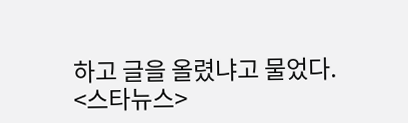하고 글을 올렸냐고 물었다.
<스타뉴스>